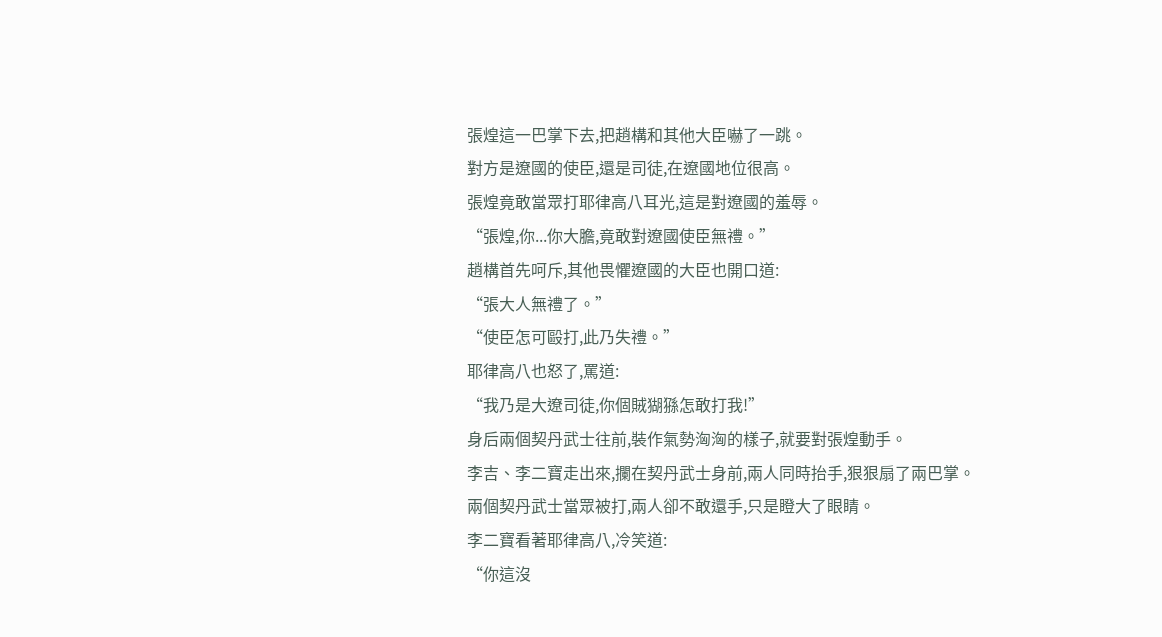張煌這一巴掌下去,把趙構和其他大臣嚇了一跳。
對方是遼國的使臣,還是司徒,在遼國地位很高。
張煌竟敢當眾打耶律高八耳光,這是對遼國的羞辱。
“張煌,你...你大膽,竟敢對遼國使臣無禮。”
趙構首先呵斥,其他畏懼遼國的大臣也開口道:
“張大人無禮了。”
“使臣怎可毆打,此乃失禮。”
耶律高八也怒了,罵道:
“我乃是大遼司徒,你個賊猢猻怎敢打我!”
身后兩個契丹武士往前,裝作氣勢洶洶的樣子,就要對張煌動手。
李吉、李二寶走出來,攔在契丹武士身前,兩人同時抬手,狠狠扇了兩巴掌。
兩個契丹武士當眾被打,兩人卻不敢還手,只是瞪大了眼睛。
李二寶看著耶律高八,冷笑道:
“你這沒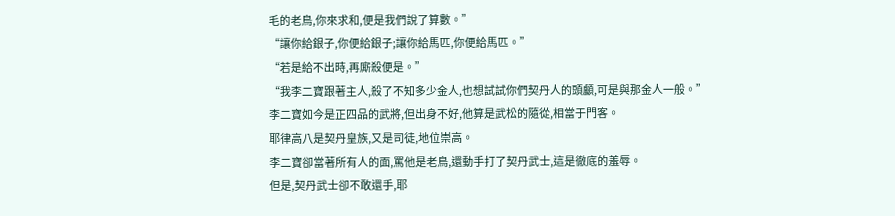毛的老鳥,你來求和,便是我們說了算數。”
“讓你給銀子,你便給銀子;讓你給馬匹,你便給馬匹。”
“若是給不出時,再廝殺便是。”
“我李二寶跟著主人,殺了不知多少金人,也想試試你們契丹人的頭顱,可是與那金人一般。”
李二寶如今是正四品的武將,但出身不好,他算是武松的隨從,相當于門客。
耶律高八是契丹皇族,又是司徒,地位崇高。
李二寶卻當著所有人的面,罵他是老鳥,還動手打了契丹武士,這是徹底的羞辱。
但是,契丹武士卻不敢還手,耶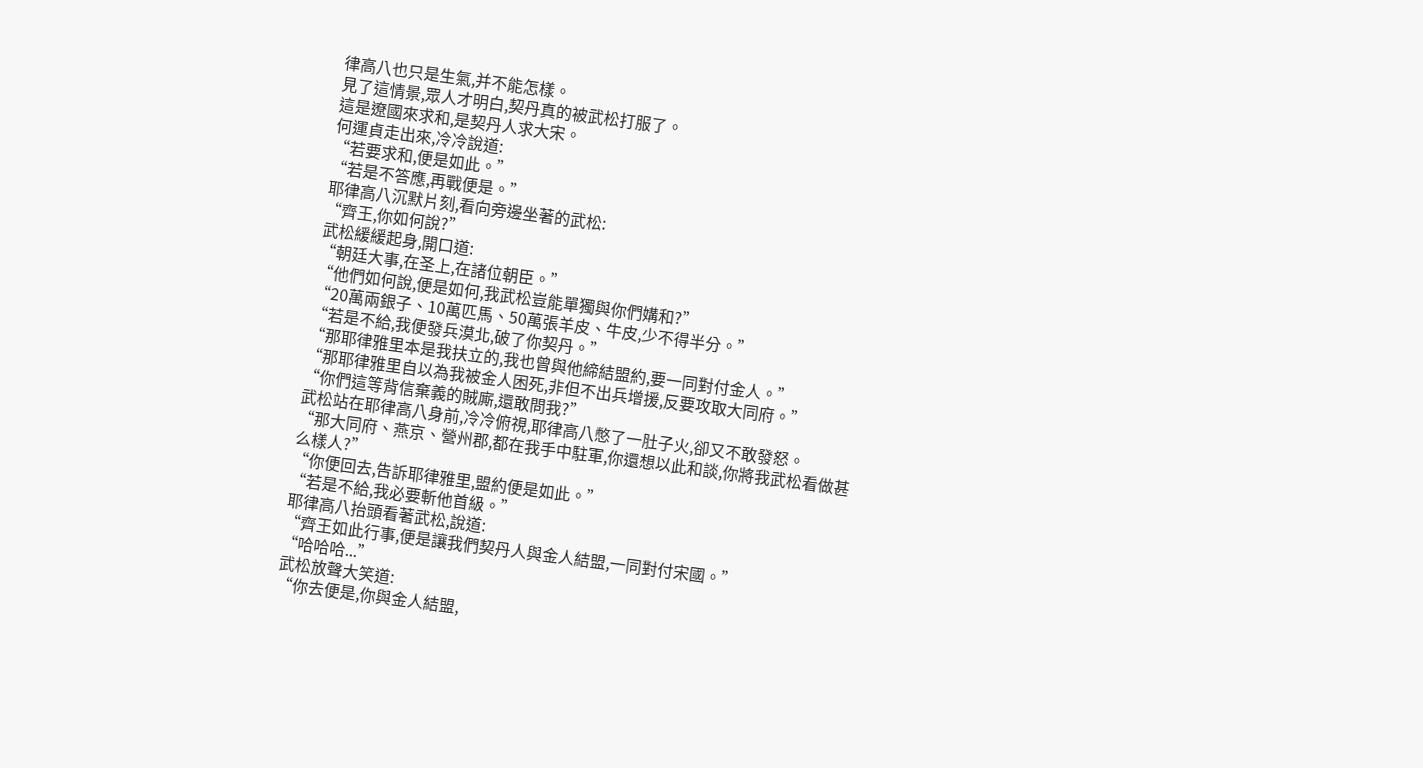律高八也只是生氣,并不能怎樣。
見了這情景,眾人才明白,契丹真的被武松打服了。
這是遼國來求和,是契丹人求大宋。
何運貞走出來,冷冷說道:
“若要求和,便是如此。”
“若是不答應,再戰便是。”
耶律高八沉默片刻,看向旁邊坐著的武松:
“齊王,你如何說?”
武松緩緩起身,開口道:
“朝廷大事,在圣上,在諸位朝臣。”
“他們如何說,便是如何,我武松豈能單獨與你們媾和?”
“20萬兩銀子、10萬匹馬、50萬張羊皮、牛皮,少不得半分。”
“若是不給,我便發兵漠北,破了你契丹。”
“那耶律雅里本是我扶立的,我也曾與他締結盟約,要一同對付金人。”
“那耶律雅里自以為我被金人困死,非但不出兵增援,反要攻取大同府。”
“你們這等背信棄義的賊廝,還敢問我?”
武松站在耶律高八身前,冷冷俯視,耶律高八憋了一肚子火,卻又不敢發怒。
“那大同府、燕京、營州郡,都在我手中駐軍,你還想以此和談,你將我武松看做甚么樣人?”
“你便回去,告訴耶律雅里,盟約便是如此。”
“若是不給,我必要斬他首級。”
耶律高八抬頭看著武松,說道:
“齊王如此行事,便是讓我們契丹人與金人結盟,一同對付宋國。”
“哈哈哈...”
武松放聲大笑道:
“你去便是,你與金人結盟,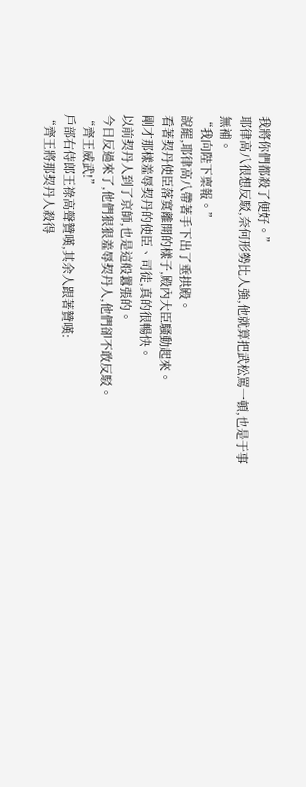我將你們都殺了便好。”
耶律高八很想反駁,奈何形勢比人強,他就算把武松罵一頓,也是于事無補。
“我向陛下稟報。”
說罷,耶律高八帶著手下出了垂拱殿。
看著契丹使臣落寞離開的樣子,殿內大臣騷動起來。
剛才那樣羞辱契丹的使臣、司徒,真的很暢快。
以前契丹人到了京師,也是這般囂張的。
今日反過來了,他們狠狠羞辱契丹人,他們卻不敢反駁。
“齊王威武!”
戶部右侍郎王祿高聲贊嘆,其余人跟著贊嘆:
“齊王將那契丹人殺得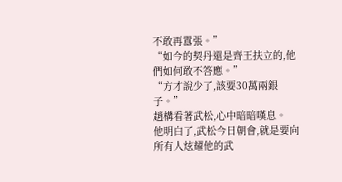不敢再囂張。”
“如今的契丹還是齊王扶立的,他們如何敢不答應。”
“方才說少了,該要30萬兩銀子。”
趙構看著武松,心中暗暗嘆息。
他明白了,武松今日朝會,就是要向所有人炫耀他的武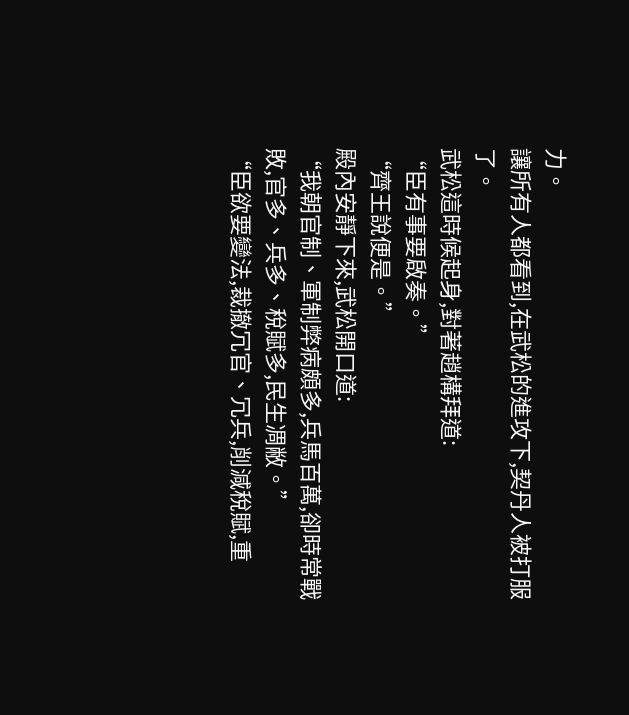力。
讓所有人都看到,在武松的進攻下,契丹人被打服了。
武松這時候起身,對著趙構拜道:
“臣有事要啟奏。”
“齊王說便是。”
殿內安靜下來,武松開口道:
“我朝官制、軍制弊病頗多,兵馬百萬,卻時常戰敗,官多、兵多、稅賦多,民生凋敝。”
“臣欲要變法,裁撤冗官、冗兵,削減稅賦,重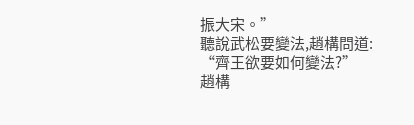振大宋。”
聽說武松要變法,趙構問道:
“齊王欲要如何變法?”
趙構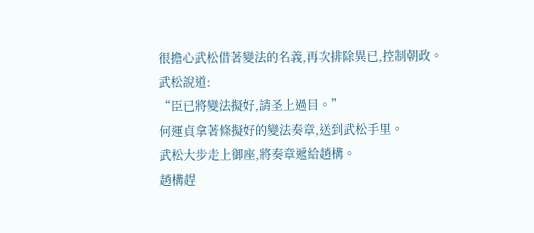很擔心武松借著變法的名義,再次排除異已,控制朝政。
武松說道:
“臣已將變法擬好,請圣上過目。”
何運貞拿著條擬好的變法奏章,送到武松手里。
武松大步走上御座,將奏章遞給趙構。
趙構趕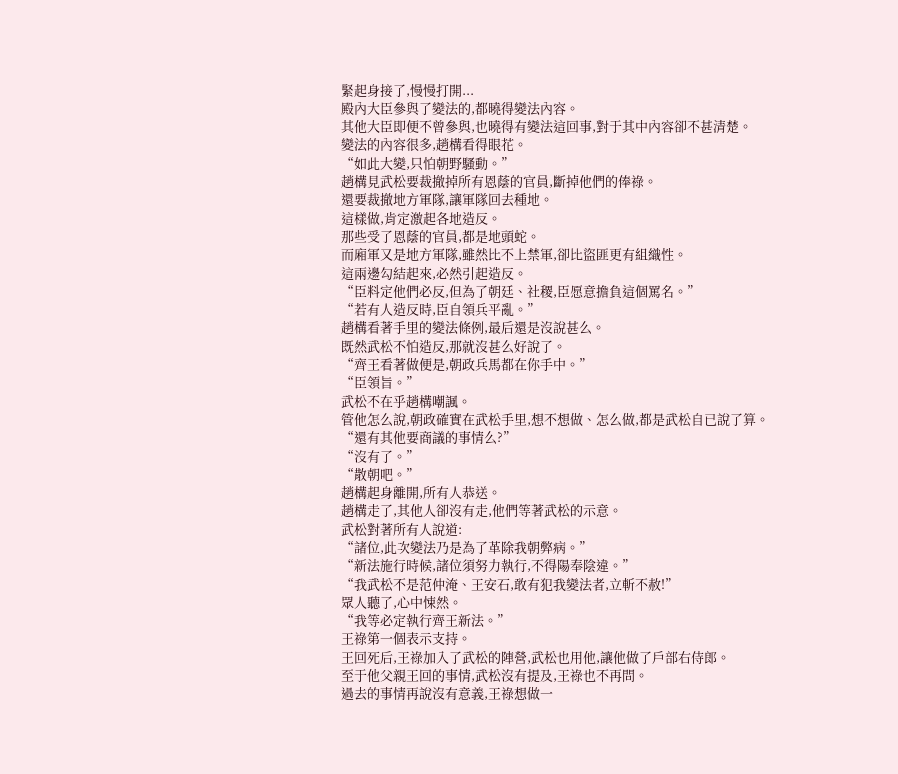緊起身接了,慢慢打開...
殿內大臣參與了變法的,都曉得變法內容。
其他大臣即便不曾參與,也曉得有變法這回事,對于其中內容卻不甚清楚。
變法的內容很多,趙構看得眼花。
“如此大變,只怕朝野騷動。”
趙構見武松要裁撤掉所有恩蔭的官員,斷掉他們的俸祿。
還要裁撤地方軍隊,讓軍隊回去種地。
這樣做,肯定激起各地造反。
那些受了恩蔭的官員,都是地頭蛇。
而廂軍又是地方軍隊,雖然比不上禁軍,卻比盜匪更有組織性。
這兩邊勾結起來,必然引起造反。
“臣料定他們必反,但為了朝廷、社稷,臣愿意擔負這個罵名。”
“若有人造反時,臣自領兵平亂。”
趙構看著手里的變法條例,最后還是沒說甚么。
既然武松不怕造反,那就沒甚么好說了。
“齊王看著做便是,朝政兵馬都在你手中。”
“臣領旨。”
武松不在乎趙構嘲諷。
管他怎么說,朝政確實在武松手里,想不想做、怎么做,都是武松自已說了算。
“還有其他要商議的事情么?”
“沒有了。”
“散朝吧。”
趙構起身離開,所有人恭送。
趙構走了,其他人卻沒有走,他們等著武松的示意。
武松對著所有人說道:
“諸位,此次變法乃是為了革除我朝弊病。”
“新法施行時候,諸位須努力執行,不得陽奉陰違。”
“我武松不是范仲淹、王安石,敢有犯我變法者,立斬不赦!”
眾人聽了,心中悚然。
“我等必定執行齊王新法。”
王祿第一個表示支持。
王回死后,王祿加入了武松的陣營,武松也用他,讓他做了戶部右侍郎。
至于他父親王回的事情,武松沒有提及,王祿也不再問。
過去的事情再說沒有意義,王祿想做一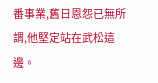番事業,舊日恩怨已無所謂,他堅定站在武松這邊。